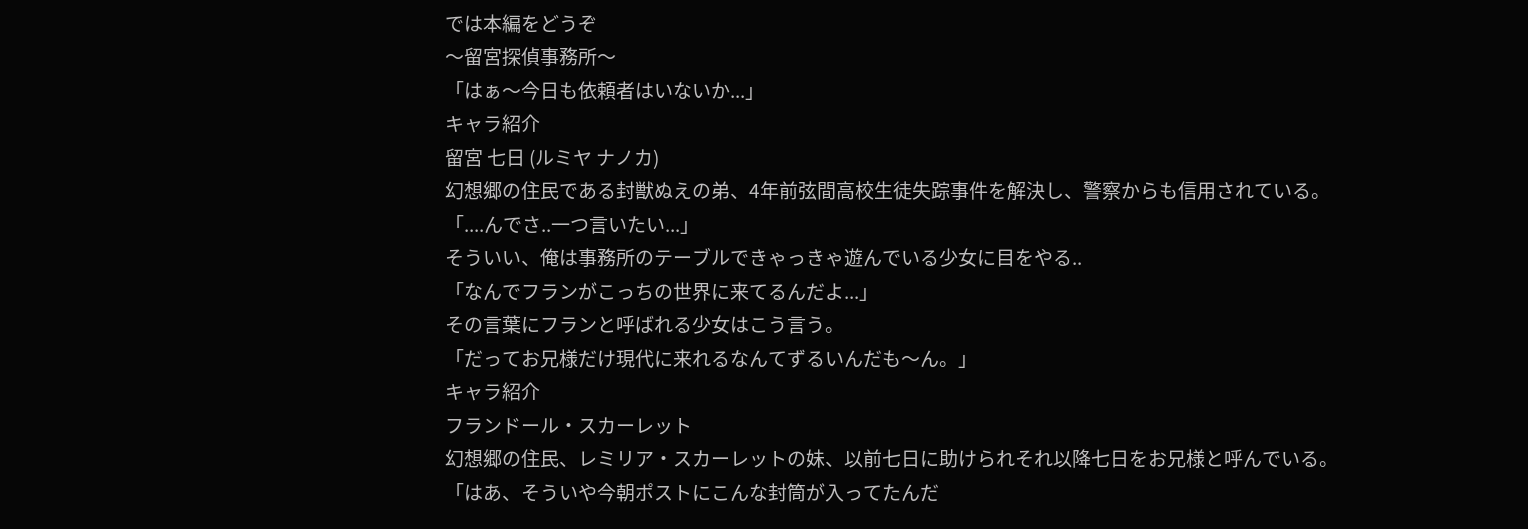では本編をどうぞ
〜留宮探偵事務所〜
「はぁ〜今日も依頼者はいないか...」
キャラ紹介
留宮 七日 (ルミヤ ナノカ)
幻想郷の住民である封獣ぬえの弟、4年前弦間高校生徒失踪事件を解決し、警察からも信用されている。
「....んでさ..一つ言いたい...」
そういい、俺は事務所のテーブルできゃっきゃ遊んでいる少女に目をやる..
「なんでフランがこっちの世界に来てるんだよ...」
その言葉にフランと呼ばれる少女はこう言う。
「だってお兄様だけ現代に来れるなんてずるいんだも〜ん。」
キャラ紹介
フランドール・スカーレット
幻想郷の住民、レミリア・スカーレットの妹、以前七日に助けられそれ以降七日をお兄様と呼んでいる。
「はあ、そういや今朝ポストにこんな封筒が入ってたんだ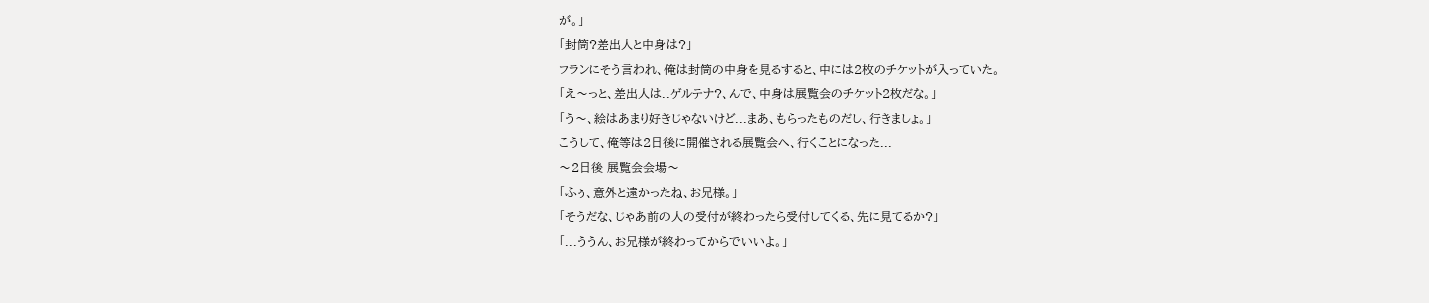が。」
「封筒?差出人と中身は?」
フランにそう言われ、俺は封筒の中身を見るすると、中には2枚のチケットが入っていた。
「え〜っと、差出人は..ゲルテナ?、んで、中身は展覧会のチケット2枚だな。」
「う〜、絵はあまり好きじゃないけど...まあ、もらったものだし、行きましょ。」
こうして、俺等は2日後に開催される展覧会へ、行くことになった...
〜2日後 展覧会会場〜
「ふぅ、意外と遠かったね、お兄様。」
「そうだな、じゃあ前の人の受付が終わったら受付してくる、先に見てるか?」
「...ううん、お兄様が終わってからでいいよ。」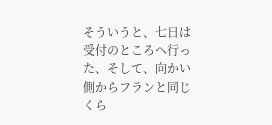そういうと、七日は受付のところへ行った、そして、向かい側からフランと同じくら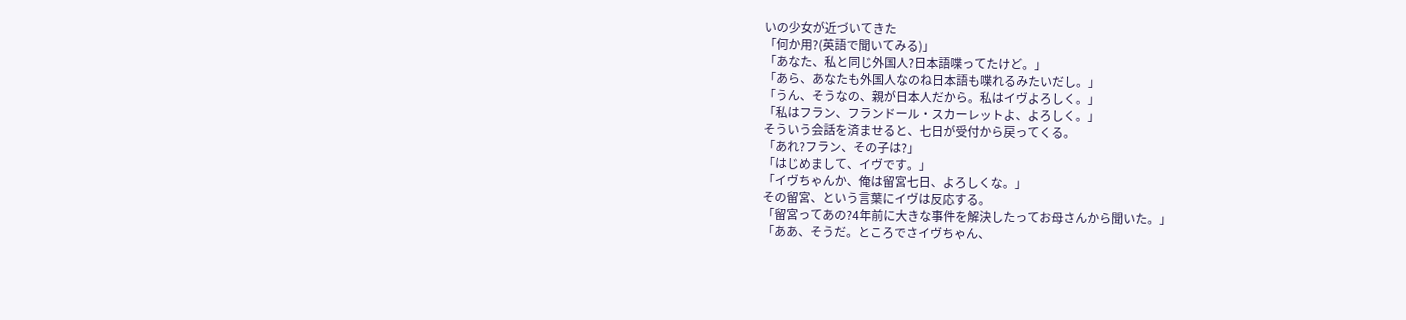いの少女が近づいてきた
「何か用?(英語で聞いてみる)」
「あなた、私と同じ外国人?日本語喋ってたけど。」
「あら、あなたも外国人なのね日本語も喋れるみたいだし。」
「うん、そうなの、親が日本人だから。私はイヴよろしく。」
「私はフラン、フランドール・スカーレットよ、よろしく。」
そういう会話を済ませると、七日が受付から戻ってくる。
「あれ?フラン、その子は?」
「はじめまして、イヴです。」
「イヴちゃんか、俺は留宮七日、よろしくな。」
その留宮、という言葉にイヴは反応する。
「留宮ってあの?4年前に大きな事件を解決したってお母さんから聞いた。」
「ああ、そうだ。ところでさイヴちゃん、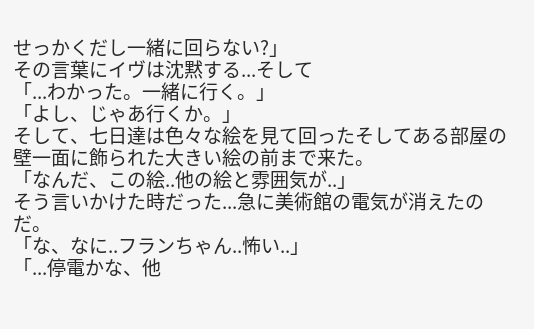せっかくだし一緒に回らない?」
その言葉にイヴは沈黙する...そして
「...わかった。一緒に行く。」
「よし、じゃあ行くか。」
そして、七日達は色々な絵を見て回ったそしてある部屋の壁一面に飾られた大きい絵の前まで来た。
「なんだ、この絵..他の絵と雰囲気が..」
そう言いかけた時だった...急に美術館の電気が消えたのだ。
「な、なに..フランちゃん..怖い..」
「...停電かな、他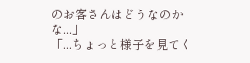のお客さんはどうなのかな...」
「...ちょっと様子を見てく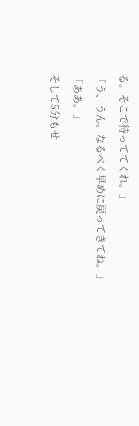る。そこで待っててくれ。」
「う、うん。なるべく早めに戻ってきてね。」
「ああ。」
そして5分もせ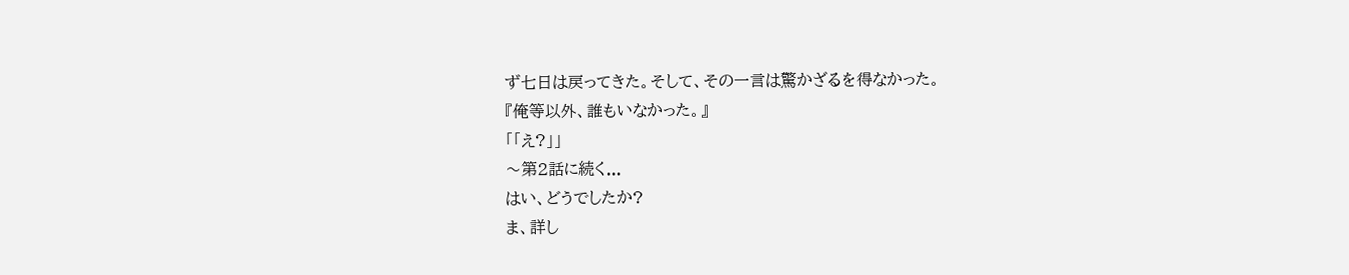ず七日は戻ってきた。そして、その一言は驚かざるを得なかった。
『俺等以外、誰もいなかった。』
「「え?」」
〜第2話に続く...
はい、どうでしたか?
ま、詳し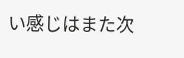い感じはまた次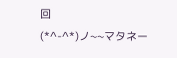回
(*^-^*)ノ~~マタネー